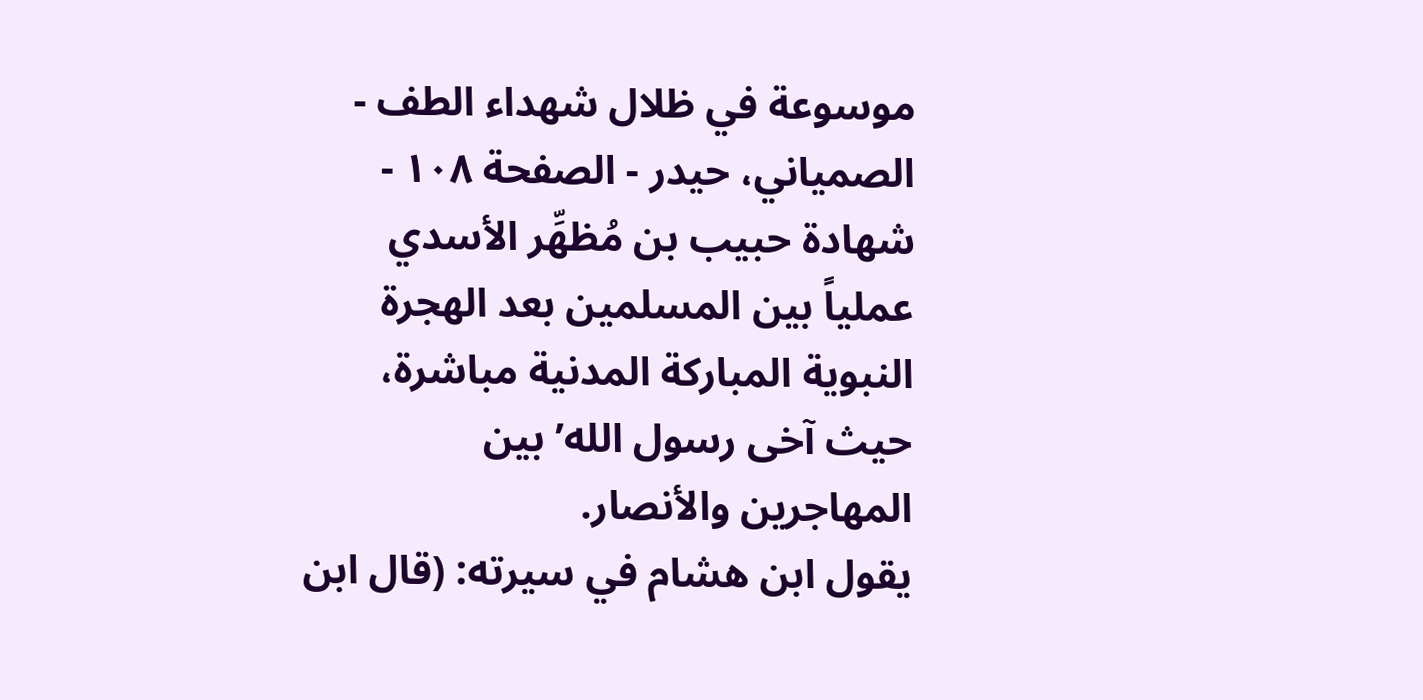موسوعة في ظلال شهداء الطف - الصمياني، حيدر - الصفحة ١٠٨ - شهادة حبيب بن مُظهِّر الأسدي
عملياً بين المسلمين بعد الهجرة النبوية المباركة المدنية مباشرة، حيث آخى رسول الله’ بين المهاجرين والأنصار.
يقول ابن هشام في سيرته: (قال ابن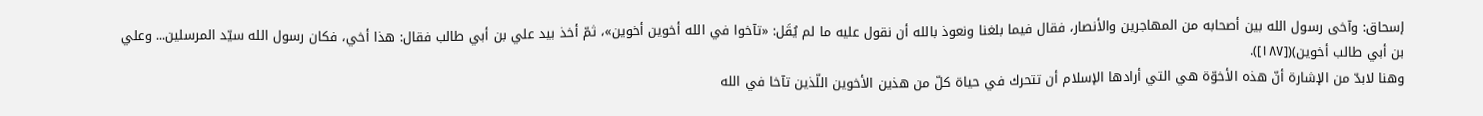إسحاق: وآخى رسول الله بين أصحابه من المهاجرين والأنصار، فقال فيما بلغنا ونعوذ بالله أن نقول عليه ما لم يُقَل: «تآخوا في الله أخوين أخوين»، ثمّ أخذ بيد علي بن أبي طالب فقال: هذا أخي، فكان رسول الله سيّد المرسلين... وعلي بن أبي طالب أخوين)([١٨٧]).
وهنا لابدّ من الإشارة أنّ هذه الأخوّة هي التي أرادها الإسلام أن تتحرك في حياة كلّ من هذين الأخوين اللّذين تآخا في الله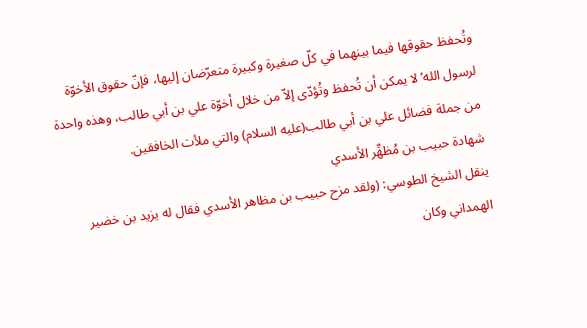وتُحفظ حقوقها فيما بينهما في كلّ صغيرة وكبيرة متعرّضان إليها، فإنّ حقوق الأخوّة لرسول الله’ لا يمكن أن تُحفظ وتُؤدّى إلاّ من خلال أخوّة علي بن أبي طالب، وهذه واحدة من جملة فضائل علي بن أبي طالب(علیه السلام) والتي ملأت الخافقين.
شهادة حبيب بن مُظهِّر الأسدي
ينقل الشيخ الطوسي: (ولقد مزح حبيب بن مظاهر الأسدي فقال له يزيد بن خضير الهمداني وكان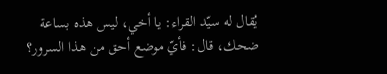يُقال له سيّد القراء: يا أخي، ليس هذه بساعة ضحك، قال: فأيّ موضع أحق من هذا السرور؟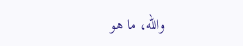والله، ما هو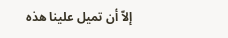إلاّ أن تميل علينا هذه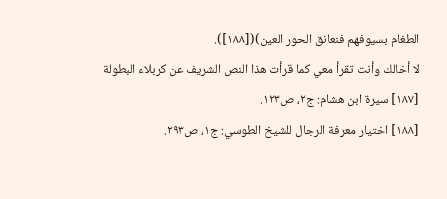الطغام بسيوفهم فنعانق الحور العين)([١٨٨]).
لا أخالك وأنت تقرأ معي كما قرأت هذا النص الشريف عن كربلاء البطولة
[١٨٧] سيرة ابن هشام: ج٢، ص١٢٣.
[١٨٨] اختيار معرفة الرجال للشيخ الطوسي: ج١، ص٢٩٣.